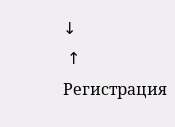↓
 ↑
Регистрация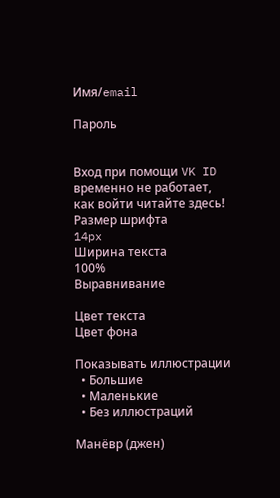Имя/email

Пароль


Вход при помощи VK ID
временно не работает,
как войти читайте здесь!
Размер шрифта
14px
Ширина текста
100%
Выравнивание

Цвет текста
Цвет фона

Показывать иллюстрации
  • Большие
  • Маленькие
  • Без иллюстраций

Манёвр (джен)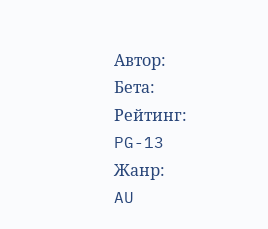Автор:
Бета:
Рейтинг:
PG-13
Жанр:
AU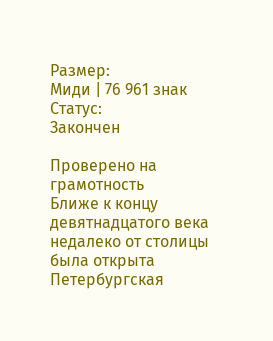Размер:
Миди | 76 961 знак
Статус:
Закончен

Проверено на грамотность
Ближе к концу девятнадцатого века недалеко от столицы была открыта Петербургская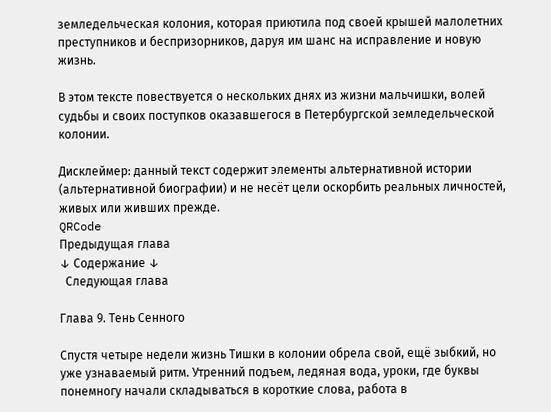земледельческая колония, которая приютила под своей крышей малолетних преступников и беспризорников, даруя им шанс на исправление и новую жизнь.

В этом тексте повествуется о нескольких днях из жизни мальчишки, волей судьбы и своих поступков оказавшегося в Петербургской земледельческой колонии.

Дисклеймер: данный текст содержит элементы альтернативной истории (альтернативной биографии) и не несёт цели оскорбить реальных личностей, живых или живших прежде.
QRCode
Предыдущая глава
↓ Содержание ↓
  Следующая глава

Глава 9. Тень Сенного

Спустя четыре недели жизнь Тишки в колонии обрела свой, ещё зыбкий, но уже узнаваемый ритм. Утренний подъем, ледяная вода, уроки, где буквы понемногу начали складываться в короткие слова, работа в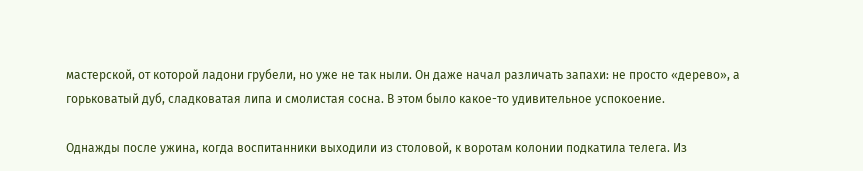мастерской, от которой ладони грубели, но уже не так ныли. Он даже начал различать запахи: не просто «дерево», а горьковатый дуб, сладковатая липа и смолистая сосна. В этом было какое-то удивительное успокоение.

Однажды после ужина, когда воспитанники выходили из столовой, к воротам колонии подкатила телега. Из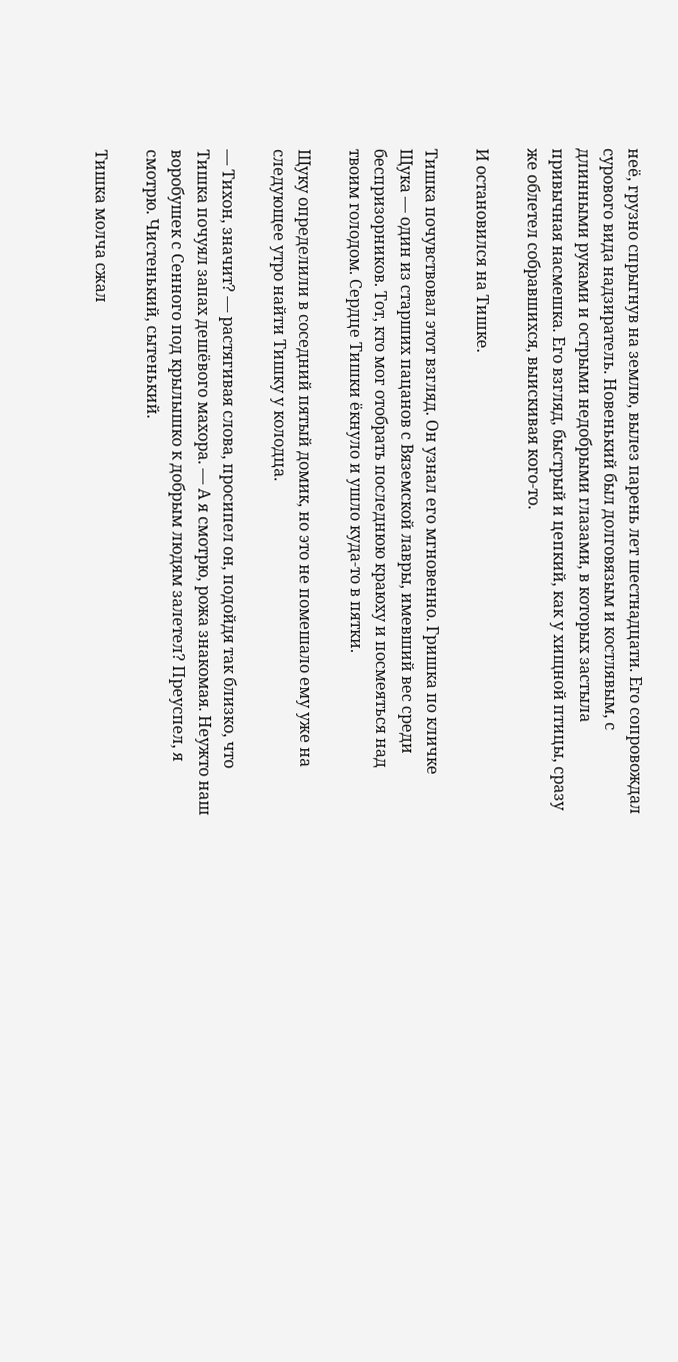неё, грузно спрыгнув на землю, вылез парень лет шестнадцати. Его сопровождал сурового вида надзиратель. Новенький был долговязым и костлявым, с длинными руками и острыми недобрыми глазами, в которых застыла привычная насмешка. Его взгляд, быстрый и цепкий, как у хищной птицы, сразу же облетел собравшихся, выискивая кого-то.

И остановился на Тишке.

Тишка почувствовал этот взгляд. Он узнал его мгновенно. Гришка по кличке Щука — один из старших пацанов с Вяземской лавры, имевший вес среди беспризорников. Тот, кто мог отобрать последнюю краюху и посмеяться над твоим голодом. Сердце Тишки ёкнуло и ушло куда-то в пятки.

Щуку определили в соседний пятый домик, но это не помешало ему уже на следующее утро найти Тишку у колодца.

— Тихон, значит? — растягивая слова, просипел он, подойдя так близко, что Тишка почуял запах дешёвого махора. — А я смотрю, рожа знакомая. Неужто наш воробушек с Сенного под крылышко к добрым людям залетел? Преуспел, я смотрю. Чистенький, сытенький.

Тишка молча сжал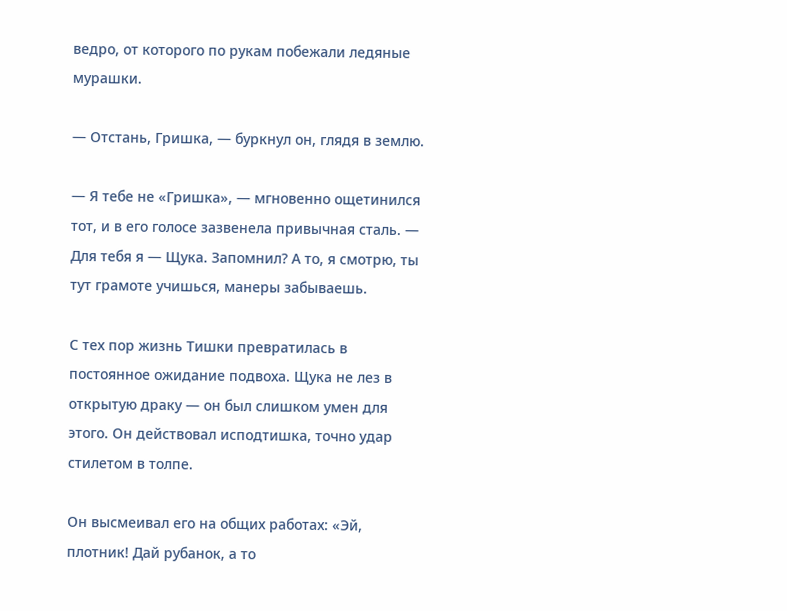ведро, от которого по рукам побежали ледяные мурашки.

— Отстань, Гришка, — буркнул он, глядя в землю.

— Я тебе не «Гришка», — мгновенно ощетинился тот, и в его голосе зазвенела привычная сталь. — Для тебя я — Щука. Запомнил? А то, я смотрю, ты тут грамоте учишься, манеры забываешь.

С тех пор жизнь Тишки превратилась в постоянное ожидание подвоха. Щука не лез в открытую драку — он был слишком умен для этого. Он действовал исподтишка, точно удар стилетом в толпе.

Он высмеивал его на общих работах: «Эй, плотник! Дай рубанок, а то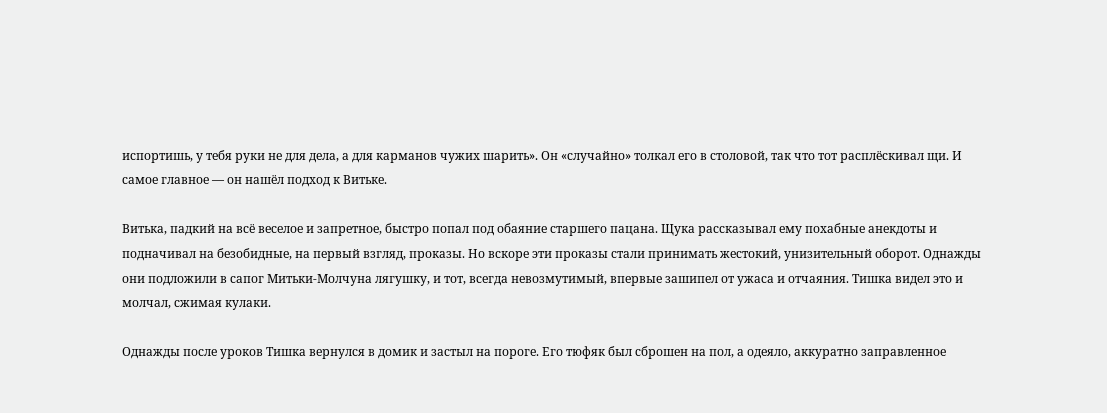испортишь, у тебя руки не для дела, а для карманов чужих шарить». Он «случайно» толкал его в столовой, так что тот расплёскивал щи. И самое главное — он нашёл подход к Витьке.

Витька, падкий на всё веселое и запретное, быстро попал под обаяние старшего пацана. Щука рассказывал ему похабные анекдоты и подначивал на безобидные, на первый взгляд, проказы. Но вскоре эти проказы стали принимать жестокий, унизительный оборот. Однажды они подложили в сапог Митьки-Молчуна лягушку, и тот, всегда невозмутимый, впервые зашипел от ужаса и отчаяния. Тишка видел это и молчал, сжимая кулаки.

Однажды после уроков Тишка вернулся в домик и застыл на пороге. Его тюфяк был сброшен на пол, а одеяло, аккуратно заправленное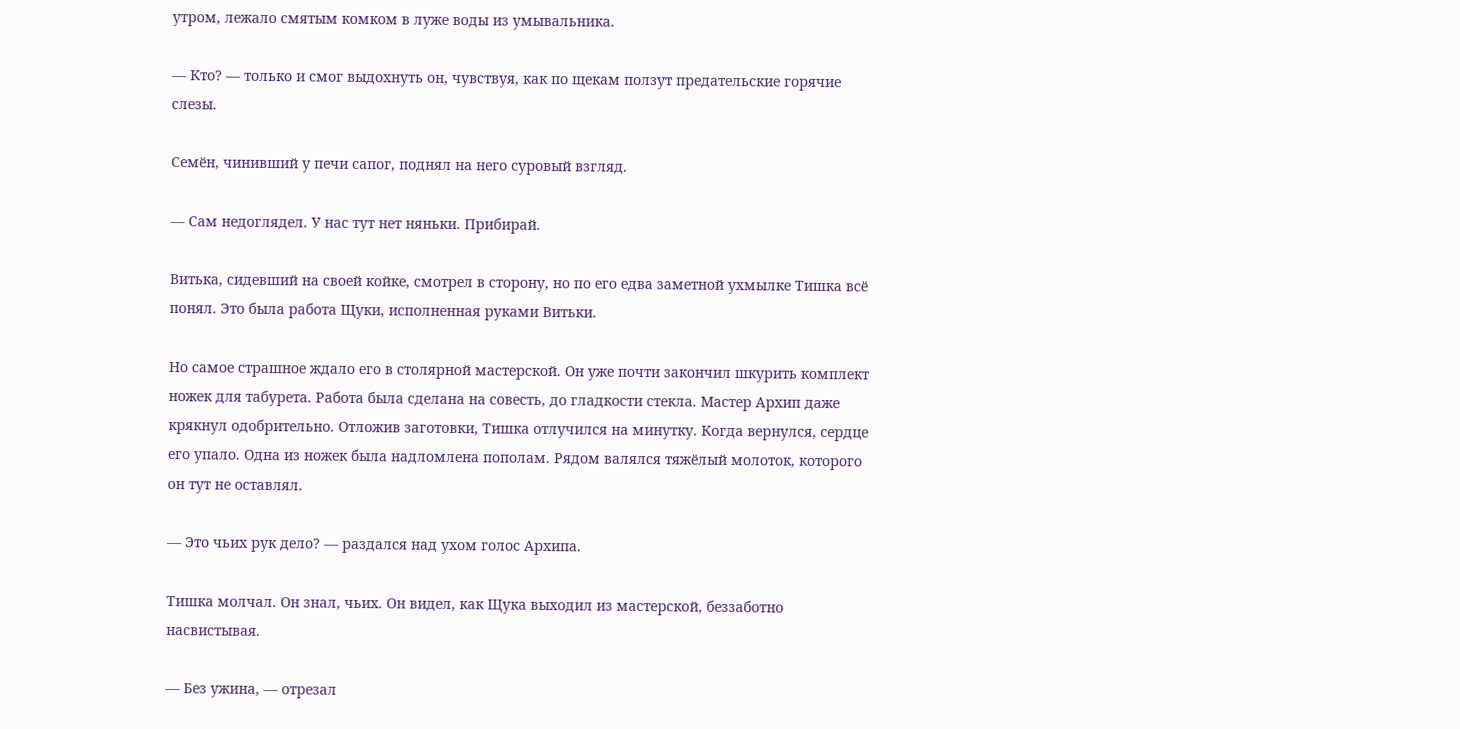утром, лежало смятым комком в луже воды из умывальника.

— Кто? — только и смог выдохнуть он, чувствуя, как по щекам ползут предательские горячие слезы.

Семён, чинивший у печи сапог, поднял на него суровый взгляд.

— Сам недоглядел. У нас тут нет няньки. Прибирай.

Витька, сидевший на своей койке, смотрел в сторону, но по его едва заметной ухмылке Тишка всё понял. Это была работа Щуки, исполненная руками Витьки.

Но самое страшное ждало его в столярной мастерской. Он уже почти закончил шкурить комплект ножек для табурета. Работа была сделана на совесть, до гладкости стекла. Мастер Архип даже крякнул одобрительно. Отложив заготовки, Тишка отлучился на минутку. Когда вернулся, сердце его упало. Одна из ножек была надломлена пополам. Рядом валялся тяжёлый молоток, которого он тут не оставлял.

— Это чьих рук дело? — раздался над ухом голос Архипа.

Тишка молчал. Он знал, чьих. Он видел, как Щука выходил из мастерской, беззаботно насвистывая.

— Без ужина, — отрезал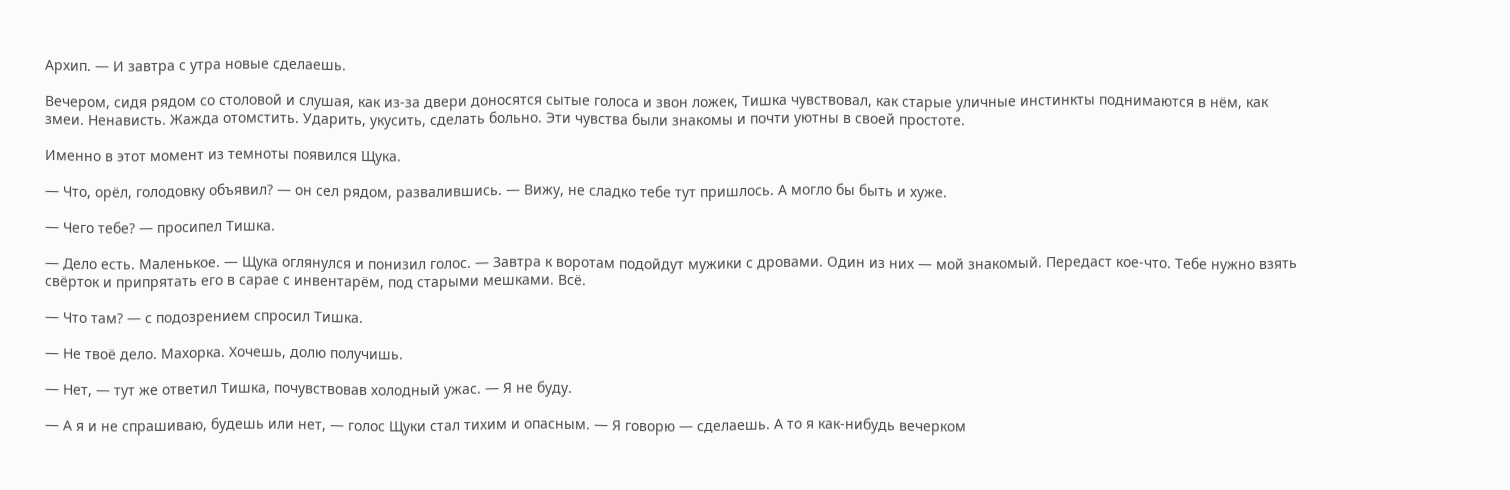Архип. — И завтра с утра новые сделаешь.

Вечером, сидя рядом со столовой и слушая, как из-за двери доносятся сытые голоса и звон ложек, Тишка чувствовал, как старые уличные инстинкты поднимаются в нём, как змеи. Ненависть. Жажда отомстить. Ударить, укусить, сделать больно. Эти чувства были знакомы и почти уютны в своей простоте.

Именно в этот момент из темноты появился Щука.

— Что, орёл, голодовку объявил? — он сел рядом, развалившись. — Вижу, не сладко тебе тут пришлось. А могло бы быть и хуже.

— Чего тебе? — просипел Тишка.

— Дело есть. Маленькое. — Щука оглянулся и понизил голос. — Завтра к воротам подойдут мужики с дровами. Один из них — мой знакомый. Передаст кое-что. Тебе нужно взять свёрток и припрятать его в сарае с инвентарём, под старыми мешками. Всё.

— Что там? — с подозрением спросил Тишка.

— Не твоё дело. Махорка. Хочешь, долю получишь.

— Нет, — тут же ответил Тишка, почувствовав холодный ужас. — Я не буду.

— А я и не спрашиваю, будешь или нет, — голос Щуки стал тихим и опасным. — Я говорю — сделаешь. А то я как-нибудь вечерком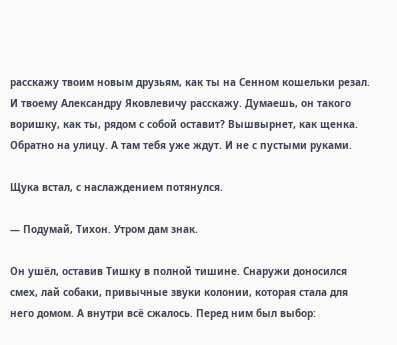расскажу твоим новым друзьям, как ты на Сенном кошельки резал. И твоему Александру Яковлевичу расскажу. Думаешь, он такого воришку, как ты, рядом с собой оставит? Вышвырнет, как щенка. Обратно на улицу. А там тебя уже ждут. И не с пустыми руками.

Щука встал, с наслаждением потянулся.

— Подумай, Тихон. Утром дам знак.

Он ушёл, оставив Тишку в полной тишине. Снаружи доносился смех, лай собаки, привычные звуки колонии, которая стала для него домом. А внутри всё сжалось. Перед ним был выбор: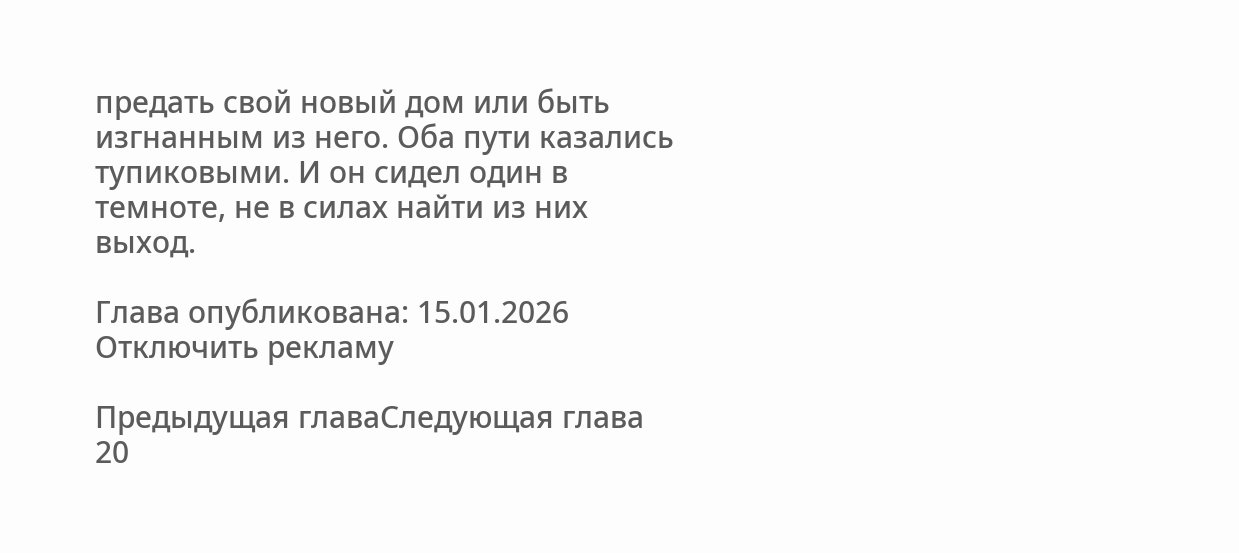предать свой новый дом или быть изгнанным из него. Оба пути казались тупиковыми. И он сидел один в темноте, не в силах найти из них выход.

Глава опубликована: 15.01.2026
Отключить рекламу

Предыдущая главаСледующая глава
20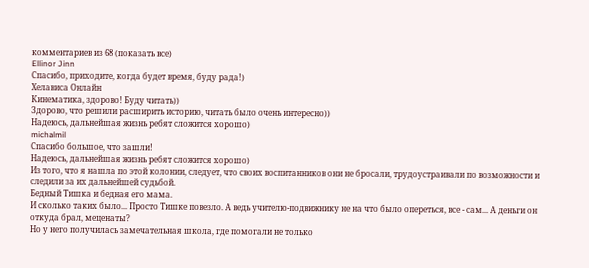комментариев из 68 (показать все)
Ellinor Jinn
Спасибо, приходите, когда будет время, буду рада!)
Хелависа Онлайн
Кинематика, здорово! Буду читать))
Здорово, что решили расширить историю, читать было очень интересно))
Надеюсь, дальнейшая жизнь ребят сложится хорошо)
michalmil
Спасибо большое, что зашли!
Надеюсь, дальнейшая жизнь ребят сложится хорошо)
Из того, что я нашла по этой колонии, следует, что своих воспитанников они не бросали, трудоустраивали по возможности и следили за их дальнейшей судьбой.
Бедный Тишка и бедная его мама.
И сколько таких было... Просто Тишке повезло. А ведь учителю-подвижнику не на что было опереться, все - сам... А деньги он откуда брал, меценаты?
Но у него получилась замечательная школа, где помогали не только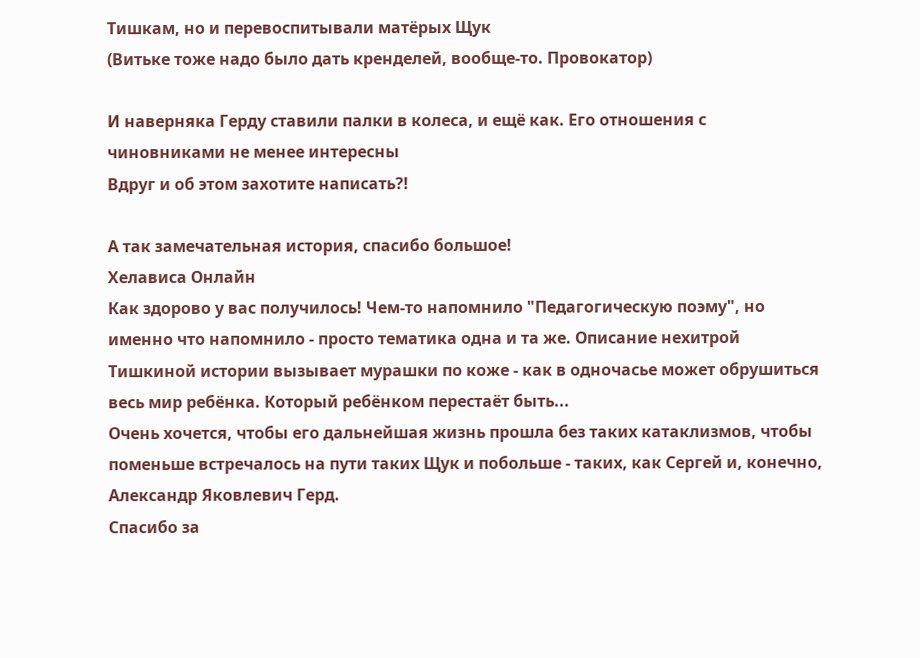Тишкам, но и перевоспитывали матёрых Щук
(Витьке тоже надо было дать кренделей, вообще-то. Провокатор)

И наверняка Герду ставили палки в колеса, и ещё как. Его отношения с чиновниками не менее интересны
Вдруг и об этом захотите написать?!

А так замечательная история, спасибо большое!
Хелависа Онлайн
Как здорово у вас получилось! Чем-то напомнило "Педагогическую поэму", но именно что напомнило - просто тематика одна и та же. Описание нехитрой Тишкиной истории вызывает мурашки по коже - как в одночасье может обрушиться весь мир ребёнка. Который ребёнком перестаёт быть...
Очень хочется, чтобы его дальнейшая жизнь прошла без таких катаклизмов, чтобы поменьше встречалось на пути таких Щук и побольше - таких, как Сергей и, конечно, Александр Яковлевич Герд.
Спасибо за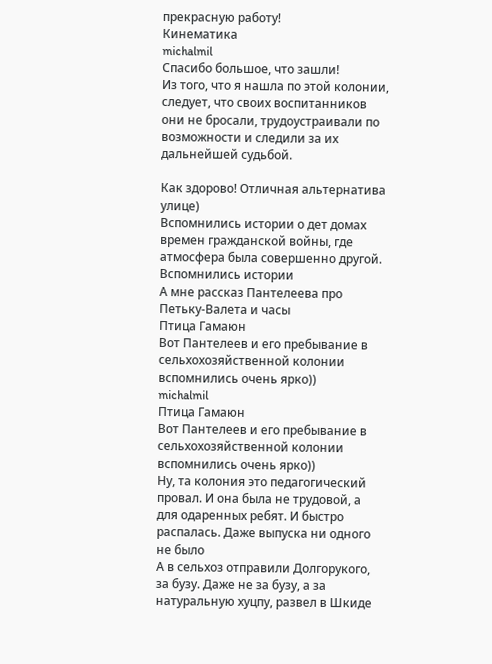прекрасную работу!
Кинематика
michalmil
Спасибо большое, что зашли!
Из того, что я нашла по этой колонии, следует, что своих воспитанников они не бросали, трудоустраивали по возможности и следили за их дальнейшей судьбой.

Как здорово! Отличная альтернатива улице)
Вспомнились истории о дет домах времен гражданской войны, где атмосфера была совершенно другой.
Вспомнились истории
А мне рассказ Пантелеева про Петьку-Валета и часы
Птица Гамаюн
Вот Пантелеев и его пребывание в сельхохозяйственной колонии вспомнились очень ярко))
michalmil
Птица Гамаюн
Вот Пантелеев и его пребывание в сельхохозяйственной колонии вспомнились очень ярко))
Ну, та колония это педагогический провал. И она была не трудовой, а для одаренных ребят. И быстро распалась. Даже выпуска ни одного не было
А в сельхоз отправили Долгорукого, за бузу. Даже не за бузу, а за натуральную хуцпу, развел в Шкиде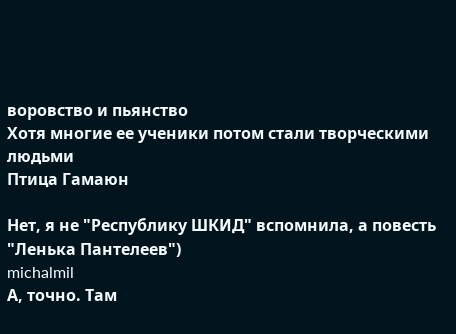воровство и пьянство
Хотя многие ее ученики потом стали творческими людьми
Птица Гамаюн

Нет, я не "Республику ШКИД" вспомнила, а повесть "Ленька Пантелеев")
michalmil
А, точно. Там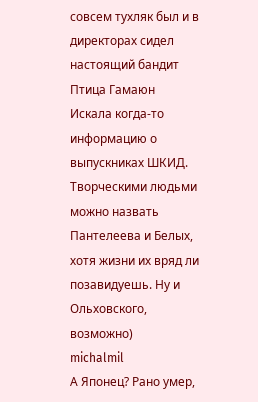совсем тухляк был и в директорах сидел настоящий бандит
Птица Гамаюн
Искала когда-то информацию о выпускниках ШКИД. Творческими людьми можно назвать Пантелеева и Белых, хотя жизни их вряд ли позавидуешь. Ну и Ольховского, возможно)
michalmil
А Японец? Рано умер,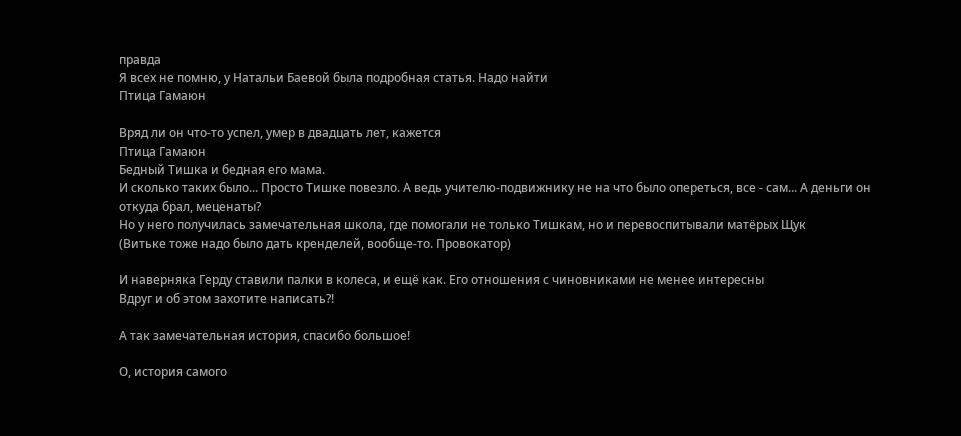правда
Я всех не помню, у Натальи Баевой была подробная статья. Надо найти
Птица Гамаюн

Вряд ли он что-то успел, умер в двадцать лет, кажется
Птица Гамаюн
Бедный Тишка и бедная его мама.
И сколько таких было... Просто Тишке повезло. А ведь учителю-подвижнику не на что было опереться, все - сам... А деньги он откуда брал, меценаты?
Но у него получилась замечательная школа, где помогали не только Тишкам, но и перевоспитывали матёрых Щук
(Витьке тоже надо было дать кренделей, вообще-то. Провокатор)

И наверняка Герду ставили палки в колеса, и ещё как. Его отношения с чиновниками не менее интересны
Вдруг и об этом захотите написать?!

А так замечательная история, спасибо большое!

О, история самого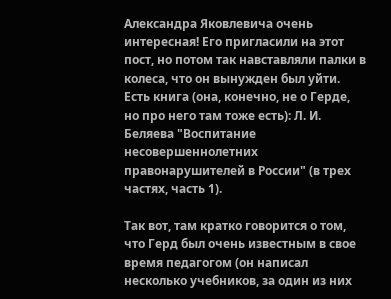Александра Яковлевича очень интересная! Его пригласили на этот пост, но потом так навставляли палки в колеса, что он вынужден был уйти.
Есть книга (она, конечно, не о Герде, но про него там тоже есть): Л. И. Беляева "Воспитание несовершеннолетних правонарушителей в России" (в трех частях, часть 1).

Так вот, там кратко говорится о том, что Герд был очень известным в свое время педагогом (он написал несколько учебников, за один из них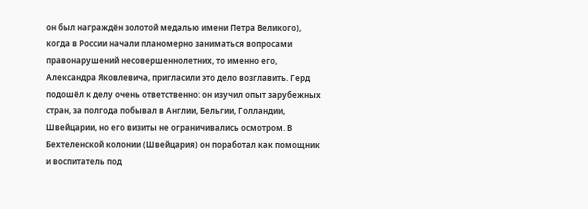он был награждён золотой медалью имени Петра Великого), когда в России начали планомерно заниматься вопросами правонарушений несовершеннолетних, то именно его, Александра Яковлевича, пригласили это дело возглавить. Герд подошёл к делу очень ответственно: он изучил опыт зарубежных стран, за полгода побывал в Англии, Бельгии, Голландии, Швейцарии, но его визиты не ограничивались осмотром. В Бехтеленской колонии (Швейцария) он поработал как помощник и воспитатель под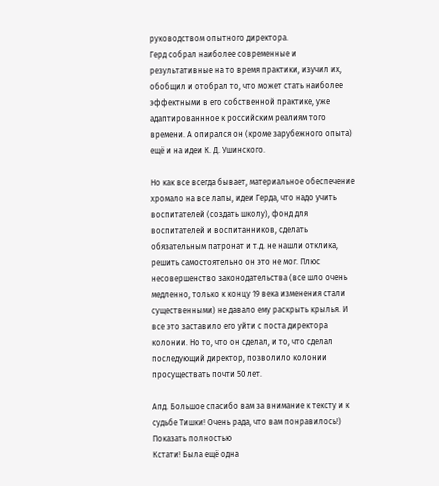руководством опытного директора.
Герд собрал наиболее современные и результативные на то время практики, изучил их, обобщил и отобрал то, что может стать наиболее эффектными в его собственной практике, уже адаптированнное к российским реалиям того времени. А опирался он (кроме зарубежного опыта) ещё и на идеи К. Д. Ушинского.

Но как все всегда бывает, материальное обеспечение хромало на все лапы, идеи Герда, что надо учить воспитателей (создать школу), фонд для воспитателей и воспитанников, сделать обязательным патронат и т.д. не нашли отклика, решить самостоятельно он это не мог. Плюс несовершенство законодательства (все шло очень медленно, только к концу 19 века изменения стали существенными) не давало ему раскрыть крылья. И все это заставило его уйти с поста директора колонии. Но то, что он сделал, и то, что сделал последующий директор, позволило колонии просуществать почти 50 лет.

Апд. Большое спасибо вам за внимание к тексту и к судьбе Тишки! Очень рада, что вам понравилось!)
Показать полностью
Кстати! Была ещё одна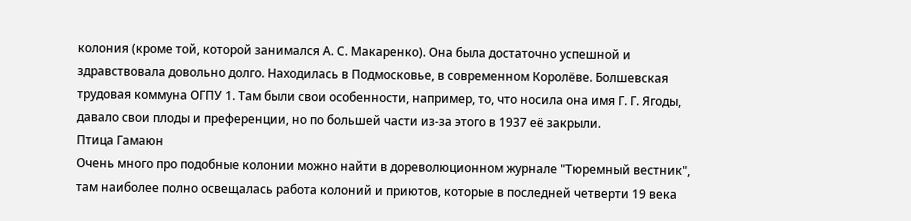колония (кроме той, которой занимался А. С. Макаренко). Она была достаточно успешной и здравствовала довольно долго. Находилась в Подмосковье, в современном Королёве. Болшевская трудовая коммуна ОГПУ 1. Там были свои особенности, например, то, что носила она имя Г. Г. Ягоды, давало свои плоды и преференции, но по большей части из-за этого в 1937 её закрыли.
Птица Гамаюн
Очень много про подобные колонии можно найти в дореволюционном журнале "Тюремный вестник", там наиболее полно освещалась работа колоний и приютов, которые в последней четверти 19 века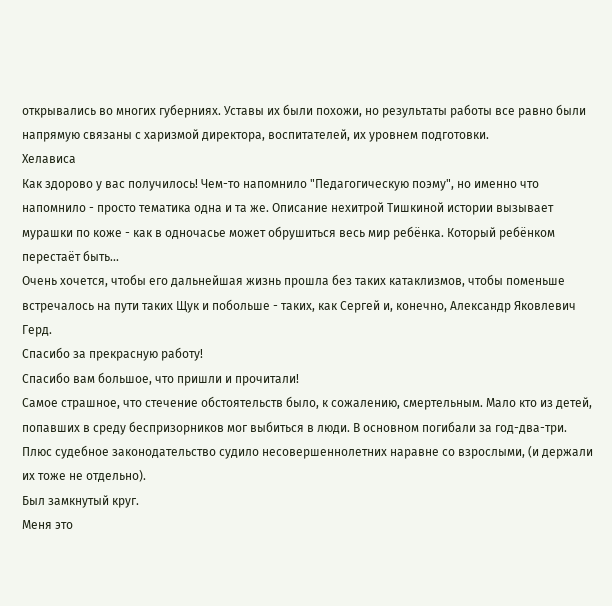открывались во многих губерниях. Уставы их были похожи, но результаты работы все равно были напрямую связаны с харизмой директора, воспитателей, их уровнем подготовки.
Хелависа
Как здорово у вас получилось! Чем-то напомнило "Педагогическую поэму", но именно что напомнило - просто тематика одна и та же. Описание нехитрой Тишкиной истории вызывает мурашки по коже - как в одночасье может обрушиться весь мир ребёнка. Который ребёнком перестаёт быть...
Очень хочется, чтобы его дальнейшая жизнь прошла без таких катаклизмов, чтобы поменьше встречалось на пути таких Щук и побольше - таких, как Сергей и, конечно, Александр Яковлевич Герд.
Спасибо за прекрасную работу!
Спасибо вам большое, что пришли и прочитали!
Самое страшное, что стечение обстоятельств было, к сожалению, смертельным. Мало кто из детей, попавших в среду беспризорников мог выбиться в люди. В основном погибали за год-два-три. Плюс судебное законодательство судило несовершеннолетних наравне со взрослыми, (и держали их тоже не отдельно).
Был замкнутый круг.
Меня это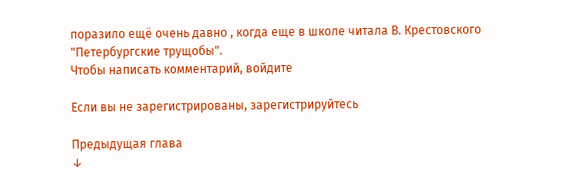поразило ещё очень давно , когда еще в школе читала В. Крестовского "Петербургские трущобы".
Чтобы написать комментарий, войдите

Если вы не зарегистрированы, зарегистрируйтесь

Предыдущая глава
↓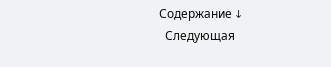Содержание ↓
  Следующая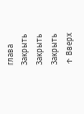глава
Закрыть
Закрыть
Закрыть
↑ Вверх